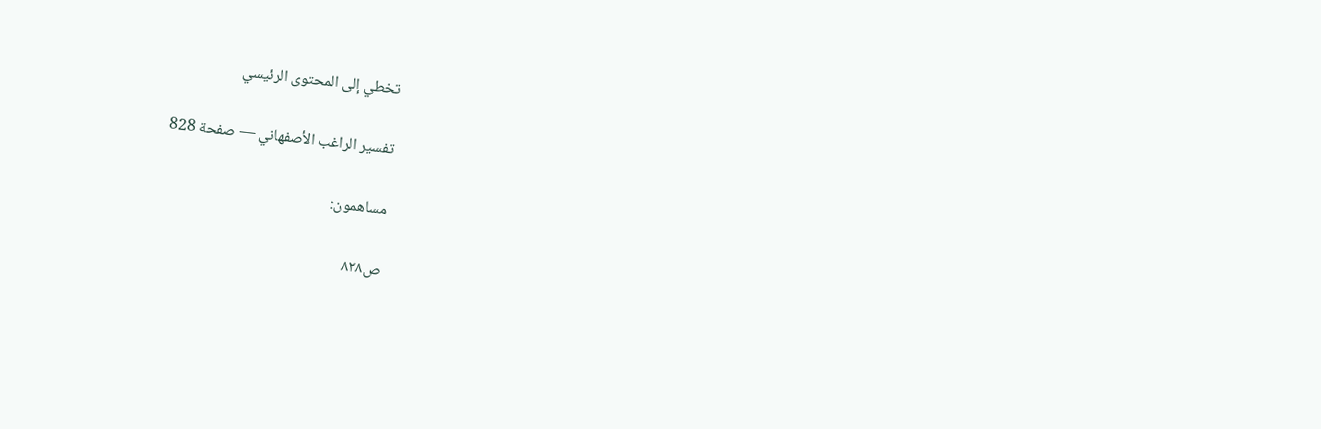تخطي إلى المحتوى الرئيسي

تفسير الراغب الأصفهاني — صفحة 828

مساهمون:

ص٨٢٨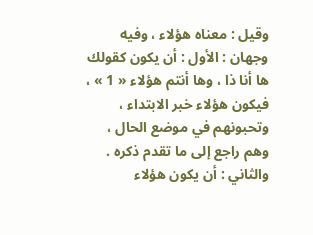وقيل : معناه هؤلاء ، وفيه وجهان : الأول : أن يكون كقولك ها أنا ذا ، وها أنتم هؤلاء « 1 » ، فيكون هؤلاء خبر الابتداء ، وتحبونهم في موضع الحال ، وهم راجع إلى ما تقدم ذكره . والثاني : أن يكون هؤلاء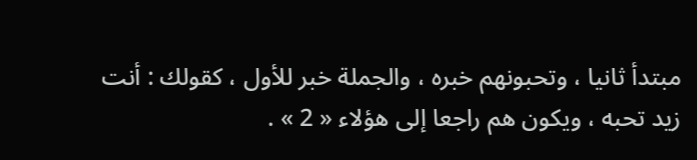مبتدأ ثانيا ، وتحبونهم خبره ، والجملة خبر للأول ، كقولك : أنت زيد تحبه ، ويكون هم راجعا إلى هؤلاء « 2 » .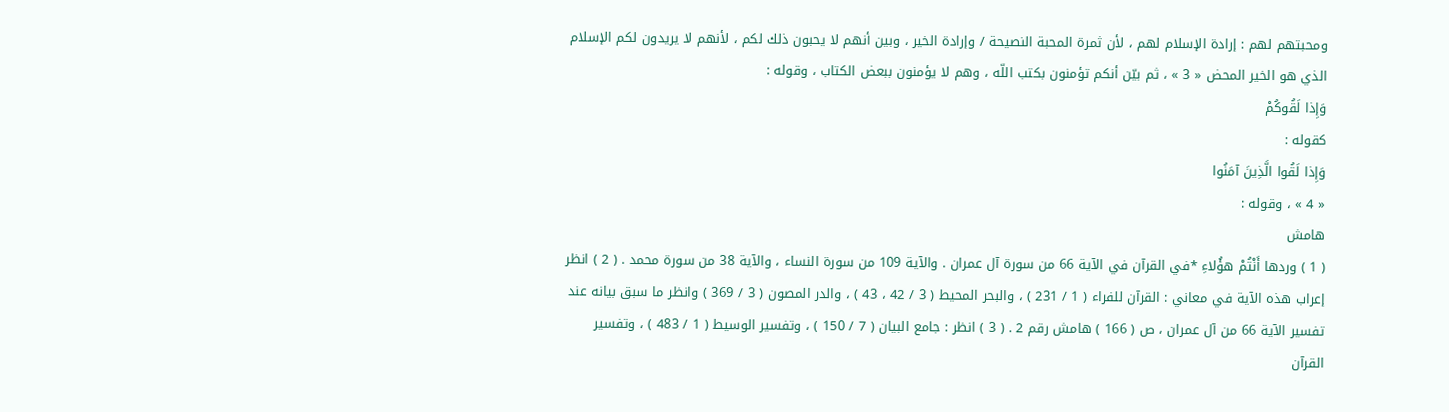ومحبتهم لهم : إرادة الإسلام لهم ، لأن ثمرة المحبة النصيحة / وإرادة الخير ، وبين أنهم لا يحبون ذلك لكم ، لأنهم لا يريدون لكم الإسلام الذي هو الخير المحض « 3 » ، ثم بيّن أنكم تؤمنون بكتب اللّه ، وهم لا يؤمنون ببعض الكتاب ، وقوله :
وَإِذا لَقُوكُمْ
كقوله :
وَإِذا لَقُوا الَّذِينَ آمَنُوا
« 4 » ، وقوله :
هامش
( 1 ) وردها أَنْتُمْ هؤُلاءِ *في القرآن في الآية 66 من سورة آل عمران . والآية 109 من سورة النساء ، والآية 38 من سورة محمد . ( 2 ) انظر إعراب هذه الآية في معاني : القرآن للفراء ( 1 / 231 ) ، والبحر المحيط ( 3 / 42 ، 43 ) ، والدر المصون ( 3 / 369 ) وانظر ما سبق بيانه عند تفسير الآية 66 من آل عمران ، ص ( 166 ) هامش رقم 2 . ( 3 ) انظر : جامع البيان ( 7 / 150 ) ، وتفسير الوسيط ( 1 / 483 ) ، وتفسير القرآن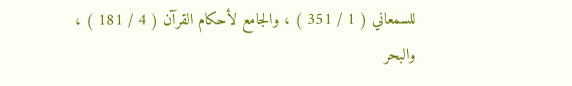للسمعاني ( 1 / 351 ) ، والجامع لأحكام القرآن ( 4 / 181 ) ، والبحر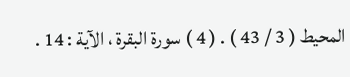المحيط ( 3 / 43 ) . ( 4 ) سورة البقرة ، الآية : 14 .